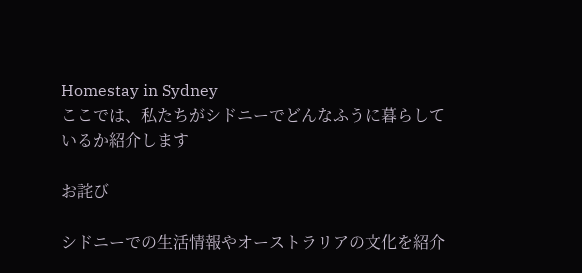Homestay in Sydney
ここでは、私たちがシドニーでどんなふうに暮らしているか紹介します

お詫び

シドニーでの生活情報やオーストラリアの文化を紹介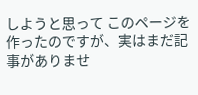しようと思って このページを作ったのですが、実はまだ記事がありませ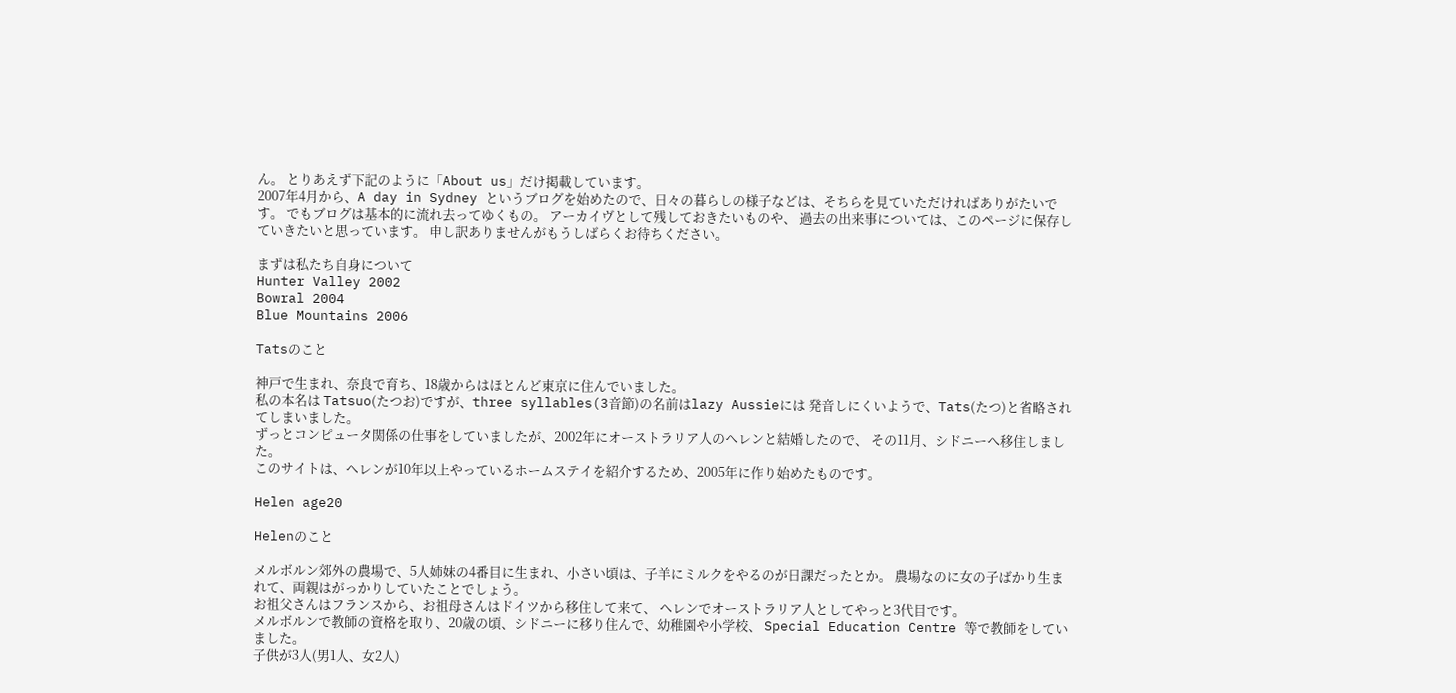ん。 とりあえず下記のように「About us」だけ掲載しています。
2007年4月から、A day in Sydney というブログを始めたので、日々の暮らしの様子などは、そちらを見ていただければありがたいです。 でもブログは基本的に流れ去ってゆくもの。 アーカイヴとして残しておきたいものや、 過去の出来事については、このページに保存していきたいと思っています。 申し訳ありませんがもうしばらくお待ちください。

まずは私たち自身について
Hunter Valley 2002
Bowral 2004
Blue Mountains 2006

Tatsのこと

神戸で生まれ、奈良で育ち、18歳からはほとんど東京に住んでいました。
私の本名は Tatsuo(たつお)ですが、three syllables(3音節)の名前はlazy Aussieには 発音しにくいようで、Tats(たつ)と省略されてしまいました。
ずっとコンピュータ関係の仕事をしていましたが、2002年にオーストラリア人のヘレンと結婚したので、 その11月、シドニーへ移住しました。
このサイトは、ヘレンが10年以上やっているホームステイを紹介するため、2005年に作り始めたものです。

Helen age20

Helenのこと

メルボルン郊外の農場で、5人姉妹の4番目に生まれ、小さい頃は、子羊にミルクをやるのが日課だったとか。 農場なのに女の子ばかり生まれて、両親はがっかりしていたことでしょう。
お祖父さんはフランスから、お祖母さんはドイツから移住して来て、 ヘレンでオーストラリア人としてやっと3代目です。
メルボルンで教師の資格を取り、20歳の頃、シドニーに移り住んで、幼稚園や小学校、 Special Education Centre 等で教師をしていました。
子供が3人(男1人、女2人)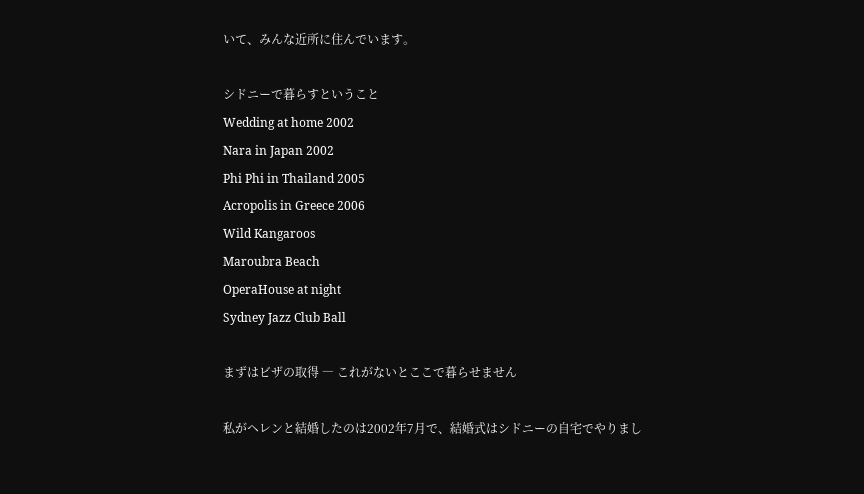いて、みんな近所に住んでいます。

シドニーで暮らすということ
Wedding at home 2002
Nara in Japan 2002
Phi Phi in Thailand 2005
Acropolis in Greece 2006
Wild Kangaroos
Maroubra Beach
OperaHouse at night
Sydney Jazz Club Ball

まずはビザの取得 ― これがないとここで暮らせません

私がヘレンと結婚したのは2002年7月で、結婚式はシドニーの自宅でやりまし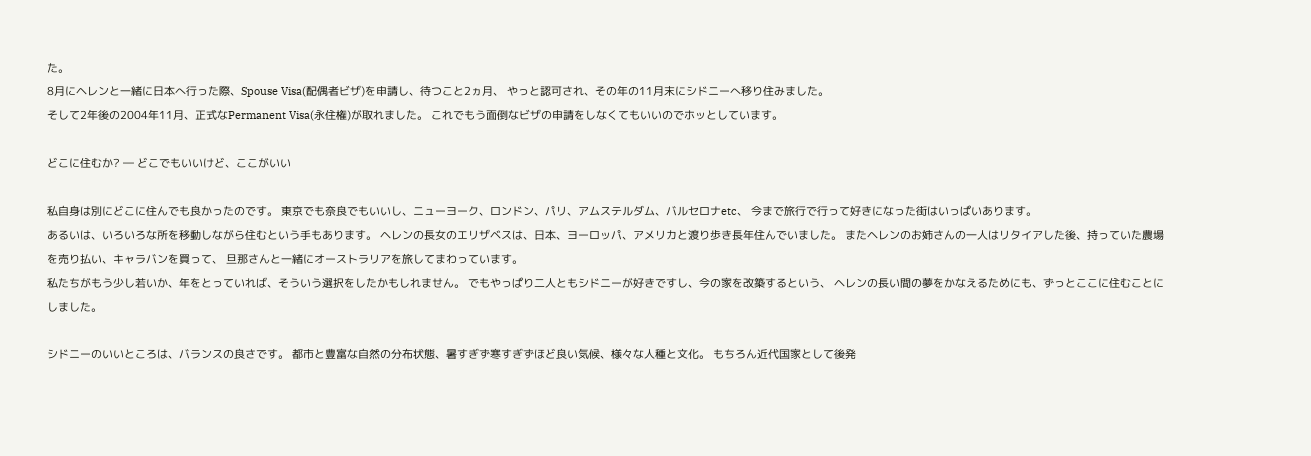た。
8月にヘレンと一緒に日本へ行った際、Spouse Visa(配偶者ビザ)を申請し、待つこと2ヵ月、 やっと認可され、その年の11月末にシドニーへ移り住みました。
そして2年後の2004年11月、正式なPermanent Visa(永住権)が取れました。 これでもう面倒なビザの申請をしなくてもいいのでホッとしています。

どこに住むか? ― どこでもいいけど、ここがいい

私自身は別にどこに住んでも良かったのです。 東京でも奈良でもいいし、ニューヨーク、ロンドン、パリ、アムステルダム、バルセロナetc、 今まで旅行で行って好きになった街はいっぱいあります。
あるいは、いろいろな所を移動しながら住むという手もあります。 ヘレンの長女のエリザベスは、日本、ヨーロッパ、アメリカと渡り歩き長年住んでいました。 またヘレンのお姉さんの一人はリタイアした後、持っていた農場を売り払い、キャラバンを買って、 旦那さんと一緒にオーストラリアを旅してまわっています。
私たちがもう少し若いか、年をとっていれば、そういう選択をしたかもしれません。 でもやっぱり二人ともシドニーが好きですし、今の家を改築するという、 ヘレンの長い間の夢をかなえるためにも、ずっとここに住むことにしました。

シドニーのいいところは、バランスの良さです。 都市と豊富な自然の分布状態、暑すぎず寒すぎずほど良い気候、様々な人種と文化。 もちろん近代国家として後発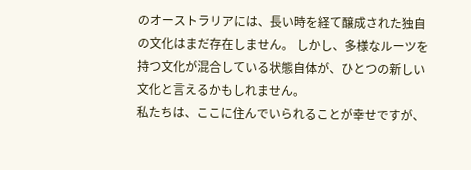のオーストラリアには、長い時を経て醸成された独自の文化はまだ存在しません。 しかし、多様なルーツを持つ文化が混合している状態自体が、ひとつの新しい文化と言えるかもしれません。
私たちは、ここに住んでいられることが幸せですが、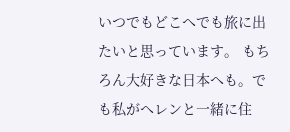いつでもどこへでも旅に出たいと思っています。 もちろん大好きな日本へも。でも私がへレンと一緒に住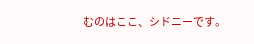むのはここ、シドニーです。